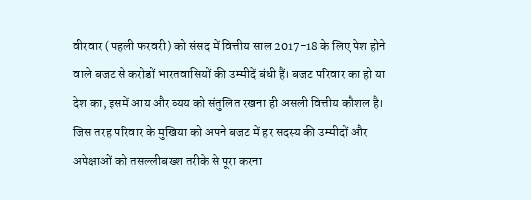वीरवार (पहली फरवरी) को संसद में वित्तीय साल 2017-18 के लिए पेश होने वाले बजट से करोडों भारतवासियों की उम्मीदें बंधी हैं। बजट परिवार का हो या देश का, इसमें आय और व्यय को संतुलित रखना ही असली वित्तीय कौशल है। जिस तरह परिवार के मुखिया को अपने बजट में हर सदस्य की उम्मीदों और अपेक्षाओं को तसल्लीबख्श तरीके से पूरा करना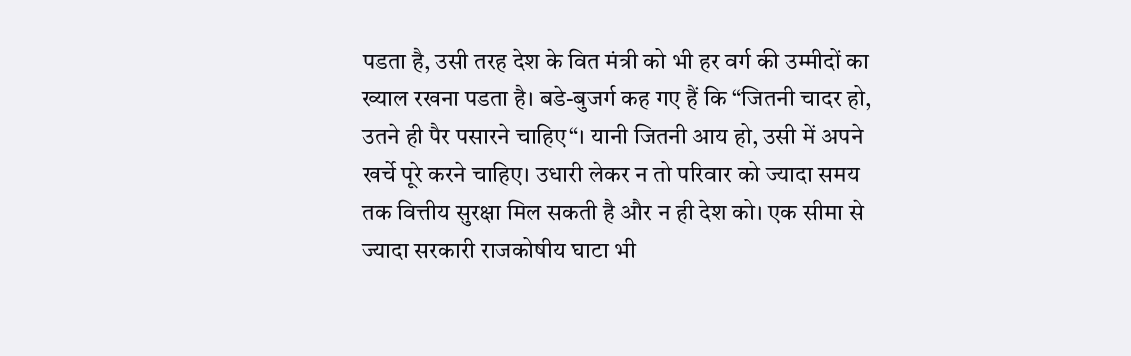पडता है, उसी तरह देश के वित मंत्री को भी हर वर्ग की उम्मीदों का ख्याल रखना पडता है। बडे-बुजर्ग कह गए हैं कि “जितनी चादर हो, उतने ही पैर पसारने चाहिए“। यानी जितनी आय हो, उसी में अपने खर्चे पूरे करने चाहिए। उधारी लेकर न तो परिवार को ज्यादा समय तक वित्तीय सुरक्षा मिल सकती है और न ही देश को। एक सीमा से ज्यादा सरकारी राजकोषीय घाटा भी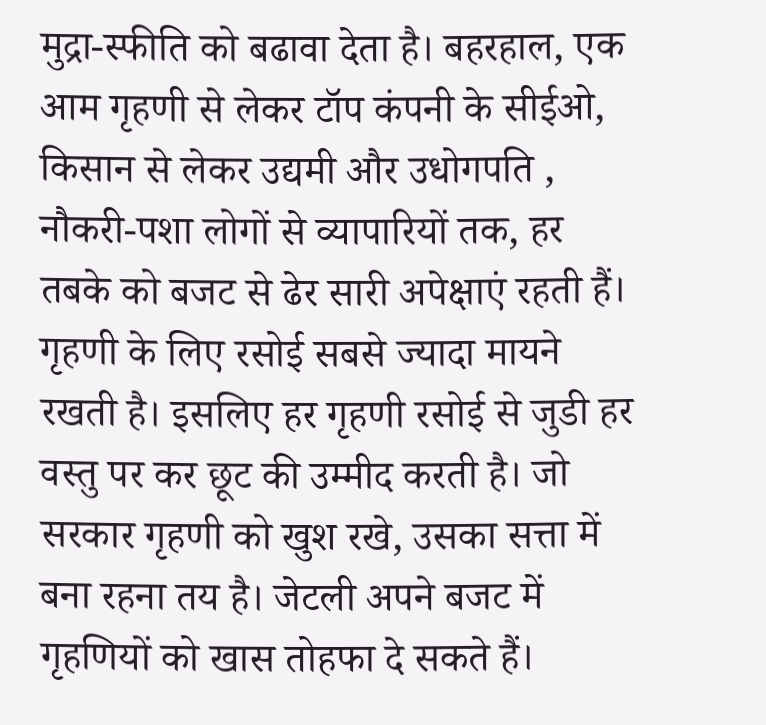मुद्रा-स्फीति को बढावा देता है। बहरहाल, एक आम गृहणी से लेकर टॉप कंपनी के सीईओ, किसान से लेकर उद्यमी और उधोगपति , नौकरी-पशा लोगों से व्यापारियों तक, हर तबके को बजट से ढेर सारी अपेक्षाएं रहती हैं। गृहणी के लिए रसोई सबसे ज्यादा मायने रखती है। इसलिए हर गृहणी रसोई से जुडी हर वस्तु पर कर छूट की उम्मीद करती है। जो सरकार गृहणी को खुश रखे, उसका सत्ता में बना रहना तय है। जेटली अपने बजट में गृहणियों को खास तोहफा दे सकते हैं।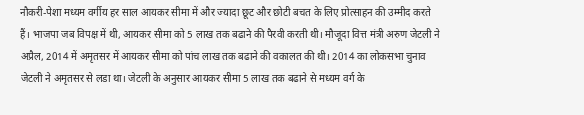नौकरी-पेशा मध्यम वर्गीय हर साल आयकर सीमा में और ज्यादा छूट और छोटी बचत के लिए प्रोत्साहन की उम्मीद करते हैं। भाजपा जब विपक्ष में थी, आयकर सीमा को 5 लाख तक बढाने की पैरवी करती थी। मौजूदा वित्त मंत्री अरुण जेटली ने अप्रैल, 2014 में अमृतसर में आयकर सीमा को पांच लाख तक बढाने की वकालत की थी। 2014 का लोकसभा चुनाव जेटली ने अमृतसर से लडा था। जेटली के अनुसार आयकर सीमा 5 लाख तक बढाने से मध्यम वर्ग के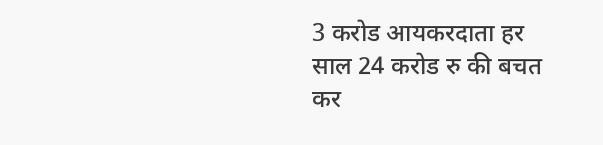3 करोड आयकरदाता हर साल 24 करोड रु की बचत कर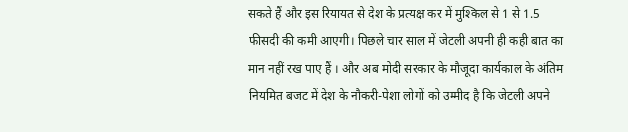सकते हैं और इस रियायत से देश के प्रत्यक्ष कर में मुश्किल से 1 से 1.5 फीसदी की कमी आएगी। पिछले चार साल में जेटली अपनी ही कही बात का मान नहीं रख पाए हैं । और अब मोदी सरकार के मौजूदा कार्यकाल के अंतिम नियमित बजट में देश के नौकरी-पेशा लोगों को उम्मीद है कि जेटली अपने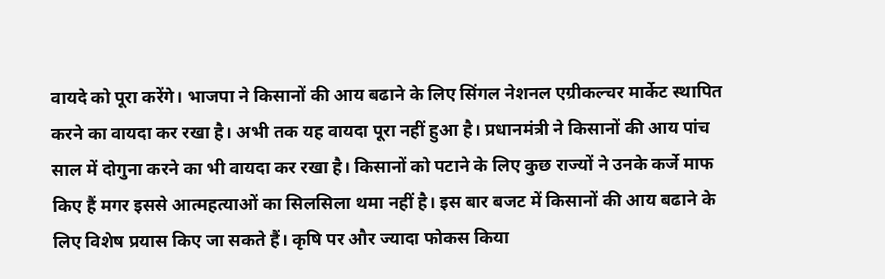वायदे को पूरा करेंगे। भाजपा ने किसानों की आय बढाने के लिए सिंगल नेशनल एग्रीकल्चर मार्केट स्थापित करने का वायदा कर रखा है। अभी तक यह वायदा पूरा नहीं हुआ है। प्रधानमंत्री ने किसानों की आय पांच साल में दोगुना करने का भी वायदा कर रखा है। किसानों को पटाने के लिए कुछ राज्यों ने उनके कर्जे माफ किए हैं मगर इससे आत्महत्याओं का सिलसिला थमा नहीं है। इस बार बजट में किसानों की आय बढाने के लिए विशेष प्रयास किए जा सकते हैं। कृषि पर और ज्यादा फोकस किया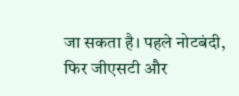जा सकता है। पहले नोटबंदी, फिर जीएसटी और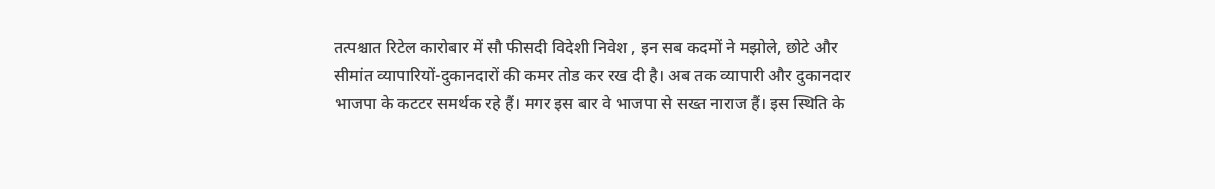तत्पश्चात रिटेल कारोबार में सौ फीसदी विदेशी निवेश , इन सब कदमों ने मझोले, छोटे और सीमांत व्यापारियों-दुकानदारों की कमर तोड कर रख दी है। अब तक व्यापारी और दुकानदार भाजपा के कटटर समर्थक रहे हैं। मगर इस बार वे भाजपा से सख्त नाराज हैं। इस स्थिति के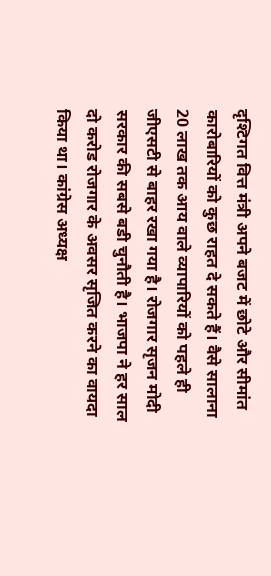दृश्टिगत वित्त मंत्री अपने बजट में छोटे और सीमांत कारोबारियों को कुछ राहत दे सकते हैं। वैसे सालाना 20 लाख तक आय वाले व्यापारियों को पहले ही जीएसटी से बाहर रखा गया है। रोजगार सृजन मोदी सरकार की सबसे बडी चुनौती है। भाजपा ने हर साल दो करोड रोजगार के अवसर सृजित करने का वायदा किया था। कांग्रेस अध्यक्ष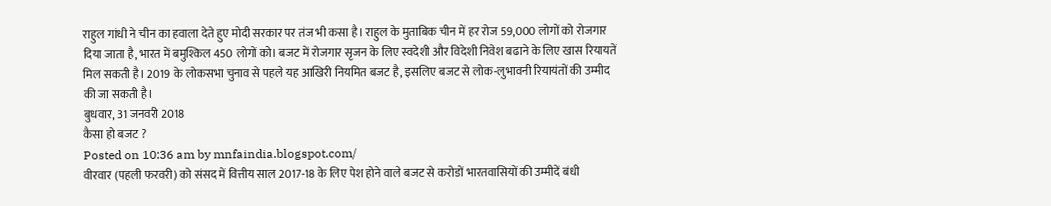राहुल गांधी ने चीन का हवाला देते हुए मोदी सरकार पर तंज भी कसा है। राहुल के मुताबिक चीन में हर रोज 59,000 लोगों को रोजगार दिया जाता है, भारत में बमुश्किल 450 लोगों को। बजट में रोजगार सृजन के लिए स्वदेशी और विदेशी निवेश बढाने के लिए खास रियायतें मिल सकती है। 2019 के लोकसभा चुनाव से पहले यह आखिरी नियमित बजट है, इसलिए बजट से लोक-लुभावनी रियायंतों की उम्मीद की जा सकती है।
बुधवार, 31 जनवरी 2018
कैसा हो बजट ?
Posted on 10:36 am by mnfaindia.blogspot.com/
वीरवार (पहली फरवरी) को संसद में वित्तीय साल 2017-18 के लिए पेश होने वाले बजट से करोडों भारतवासियों की उम्मीदें बंधी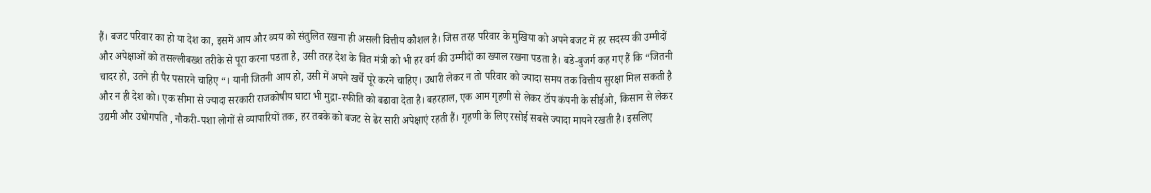हैं। बजट परिवार का हो या देश का, इसमें आय और व्यय को संतुलित रखना ही असली वित्तीय कौशल है। जिस तरह परिवार के मुखिया को अपने बजट में हर सदस्य की उम्मीदों और अपेक्षाओं को तसल्लीबख्श तरीके से पूरा करना पडता है, उसी तरह देश के वित मंत्री को भी हर वर्ग की उम्मीदों का ख्याल रखना पडता है। बडे-बुजर्ग कह गए हैं कि “जितनी चादर हो, उतने ही पैर पसारने चाहिए“। यानी जितनी आय हो, उसी में अपने खर्चे पूरे करने चाहिए। उधारी लेकर न तो परिवार को ज्यादा समय तक वित्तीय सुरक्षा मिल सकती है और न ही देश को। एक सीमा से ज्यादा सरकारी राजकोषीय घाटा भी मुद्रा-स्फीति को बढावा देता है। बहरहाल, एक आम गृहणी से लेकर टॉप कंपनी के सीईओ, किसान से लेकर उद्यमी और उधोगपति , नौकरी-पशा लोगों से व्यापारियों तक, हर तबके को बजट से ढेर सारी अपेक्षाएं रहती हैं। गृहणी के लिए रसोई सबसे ज्यादा मायने रखती है। इसलिए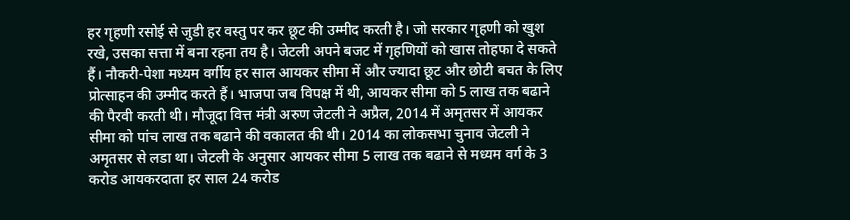हर गृहणी रसोई से जुडी हर वस्तु पर कर छूट की उम्मीद करती है। जो सरकार गृहणी को खुश रखे, उसका सत्ता में बना रहना तय है। जेटली अपने बजट में गृहणियों को खास तोहफा दे सकते हैं। नौकरी-पेशा मध्यम वर्गीय हर साल आयकर सीमा में और ज्यादा छूट और छोटी बचत के लिए प्रोत्साहन की उम्मीद करते हैं। भाजपा जब विपक्ष में थी, आयकर सीमा को 5 लाख तक बढाने की पैरवी करती थी। मौजूदा वित्त मंत्री अरुण जेटली ने अप्रैल, 2014 में अमृतसर में आयकर सीमा को पांच लाख तक बढाने की वकालत की थी। 2014 का लोकसभा चुनाव जेटली ने अमृतसर से लडा था। जेटली के अनुसार आयकर सीमा 5 लाख तक बढाने से मध्यम वर्ग के 3 करोड आयकरदाता हर साल 24 करोड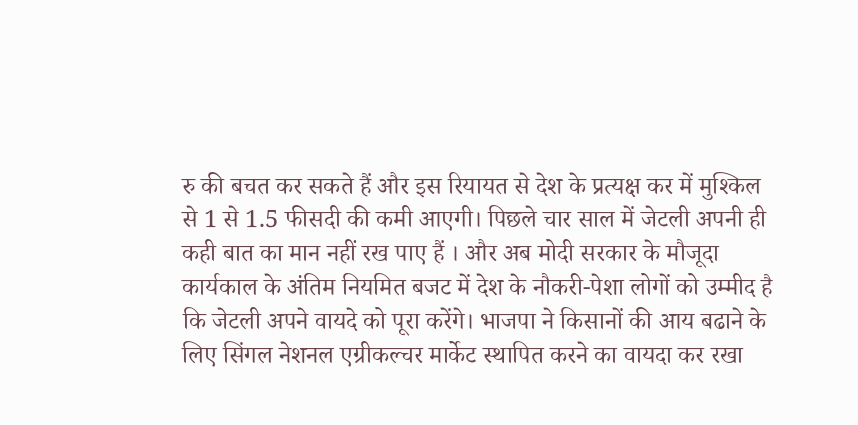रु की बचत कर सकते हैं और इस रियायत से देश के प्रत्यक्ष कर में मुश्किल से 1 से 1.5 फीसदी की कमी आएगी। पिछले चार साल में जेटली अपनी ही कही बात का मान नहीं रख पाए हैं । और अब मोदी सरकार के मौजूदा कार्यकाल के अंतिम नियमित बजट में देश के नौकरी-पेशा लोगों को उम्मीद है कि जेटली अपने वायदे को पूरा करेंगे। भाजपा ने किसानों की आय बढाने के लिए सिंगल नेशनल एग्रीकल्चर मार्केट स्थापित करने का वायदा कर रखा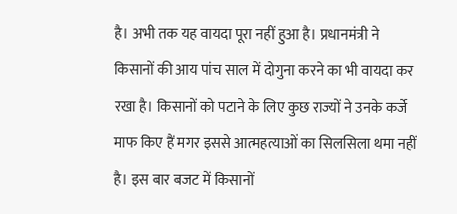है। अभी तक यह वायदा पूरा नहीं हुआ है। प्रधानमंत्री ने किसानों की आय पांच साल में दोगुना करने का भी वायदा कर रखा है। किसानों को पटाने के लिए कुछ राज्यों ने उनके कर्जे माफ किए हैं मगर इससे आत्महत्याओं का सिलसिला थमा नहीं है। इस बार बजट में किसानों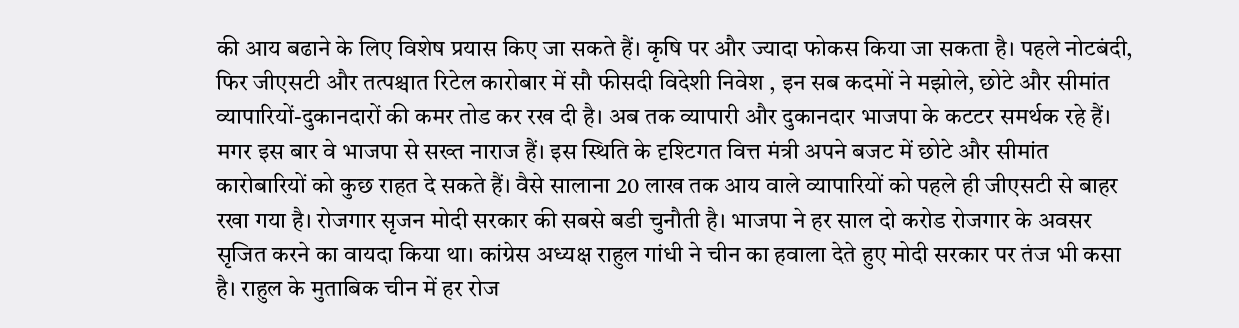की आय बढाने के लिए विशेष प्रयास किए जा सकते हैं। कृषि पर और ज्यादा फोकस किया जा सकता है। पहले नोटबंदी, फिर जीएसटी और तत्पश्चात रिटेल कारोबार में सौ फीसदी विदेशी निवेश , इन सब कदमों ने मझोले, छोटे और सीमांत व्यापारियों-दुकानदारों की कमर तोड कर रख दी है। अब तक व्यापारी और दुकानदार भाजपा के कटटर समर्थक रहे हैं। मगर इस बार वे भाजपा से सख्त नाराज हैं। इस स्थिति के दृश्टिगत वित्त मंत्री अपने बजट में छोटे और सीमांत कारोबारियों को कुछ राहत दे सकते हैं। वैसे सालाना 20 लाख तक आय वाले व्यापारियों को पहले ही जीएसटी से बाहर रखा गया है। रोजगार सृजन मोदी सरकार की सबसे बडी चुनौती है। भाजपा ने हर साल दो करोड रोजगार के अवसर सृजित करने का वायदा किया था। कांग्रेस अध्यक्ष राहुल गांधी ने चीन का हवाला देते हुए मोदी सरकार पर तंज भी कसा है। राहुल के मुताबिक चीन में हर रोज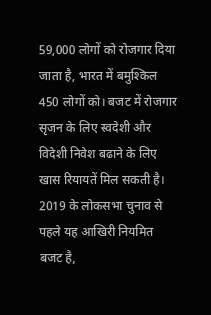59,000 लोगों को रोजगार दिया जाता है, भारत में बमुश्किल 450 लोगों को। बजट में रोजगार सृजन के लिए स्वदेशी और विदेशी निवेश बढाने के लिए खास रियायतें मिल सकती है। 2019 के लोकसभा चुनाव से पहले यह आखिरी नियमित बजट है,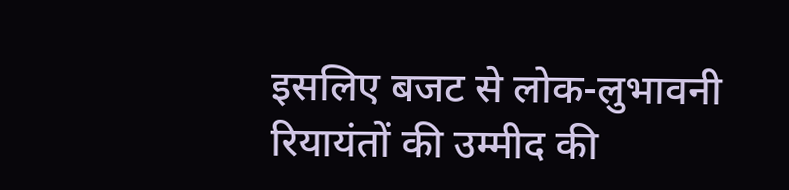इसलिए बजट से लोक-लुभावनी रियायंतों की उम्मीद की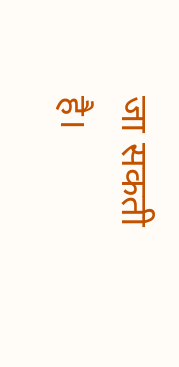जा सकती है।